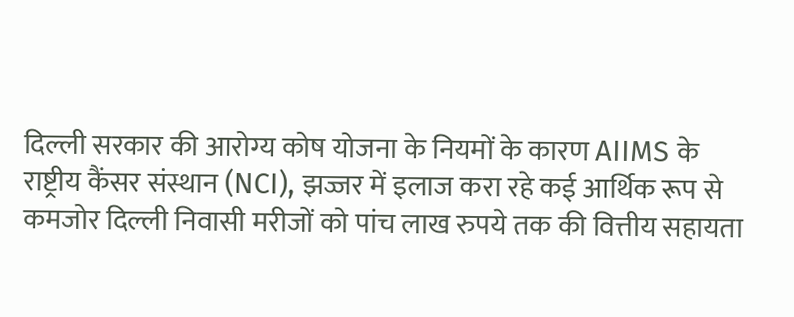दिल्ली सरकार की आरोग्य कोष योजना के नियमों के कारण AIIMS के राष्ट्रीय कैंसर संस्थान (NCI), झज्जर में इलाज करा रहे कई आर्थिक रूप से कमजोर दिल्ली निवासी मरीजों को पांच लाख रुपये तक की वित्तीय सहायता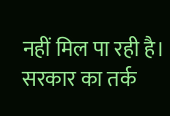नहीं मिल पा रही है। सरकार का तर्क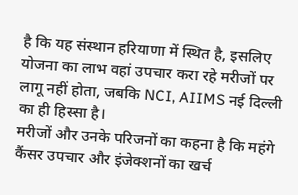है कि यह संस्थान हरियाणा में स्थित है, इसलिए योजना का लाभ वहां उपचार करा रहे मरीजों पर लागू नहीं होता, जबकि NCI, AIIMS नई दिल्ली का ही हिस्सा है।
मरीजों और उनके परिजनों का कहना है कि महंगे कैंसर उपचार और इंजेक्शनों का खर्च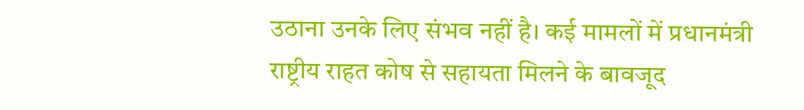उठाना उनके लिए संभव नहीं है। कई मामलों में प्रधानमंत्री राष्ट्रीय राहत कोष से सहायता मिलने के बावजूद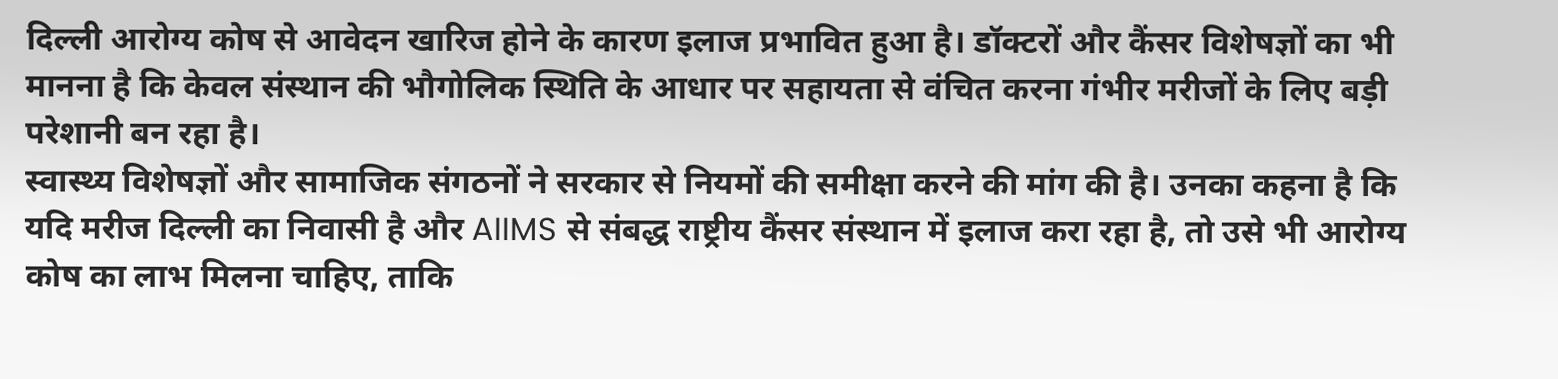दिल्ली आरोग्य कोष से आवेदन खारिज होने के कारण इलाज प्रभावित हुआ है। डॉक्टरों और कैंसर विशेषज्ञों का भी मानना है कि केवल संस्थान की भौगोलिक स्थिति के आधार पर सहायता से वंचित करना गंभीर मरीजों के लिए बड़ी परेशानी बन रहा है।
स्वास्थ्य विशेषज्ञों और सामाजिक संगठनों ने सरकार से नियमों की समीक्षा करने की मांग की है। उनका कहना है कि यदि मरीज दिल्ली का निवासी है और AIIMS से संबद्ध राष्ट्रीय कैंसर संस्थान में इलाज करा रहा है, तो उसे भी आरोग्य कोष का लाभ मिलना चाहिए, ताकि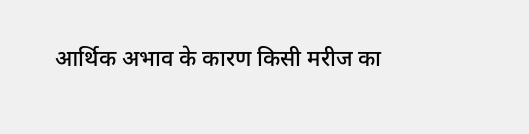आर्थिक अभाव के कारण किसी मरीज का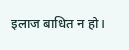इलाज बाधित न हो।